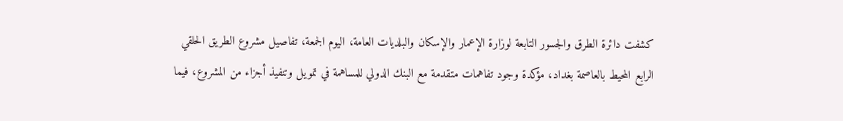كشفت دائرة الطرق والجسور التابعة لوزارة الإعمار والإسكان والبلديات العامة، اليوم الجمعة، تفاصيل مشروع الطريق الحلقي الرابع المحيط بالعاصمة بغداد، مؤكدة وجود تفاهمات متقدمة مع البنك الدولي للمساهمة في تمويل وتنفيذ أجزاء من المشروع، فيما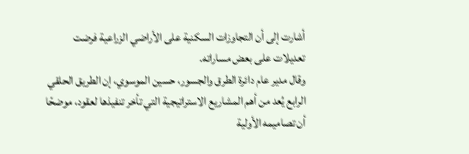أشارت إلى أن التجاوزات السكنية على الأراضي الزراعية فرضت تعديلات على بعض مساراته.
وقال مدير عام دائرة الطرق والجسور، حسين الموسوي، إن الطريق الحلقي الرابع يُعد من أهم المشاريع الاستراتيجية التي تأخر تنفيذها لعقود، موضحًا أن تصاميمه الأولية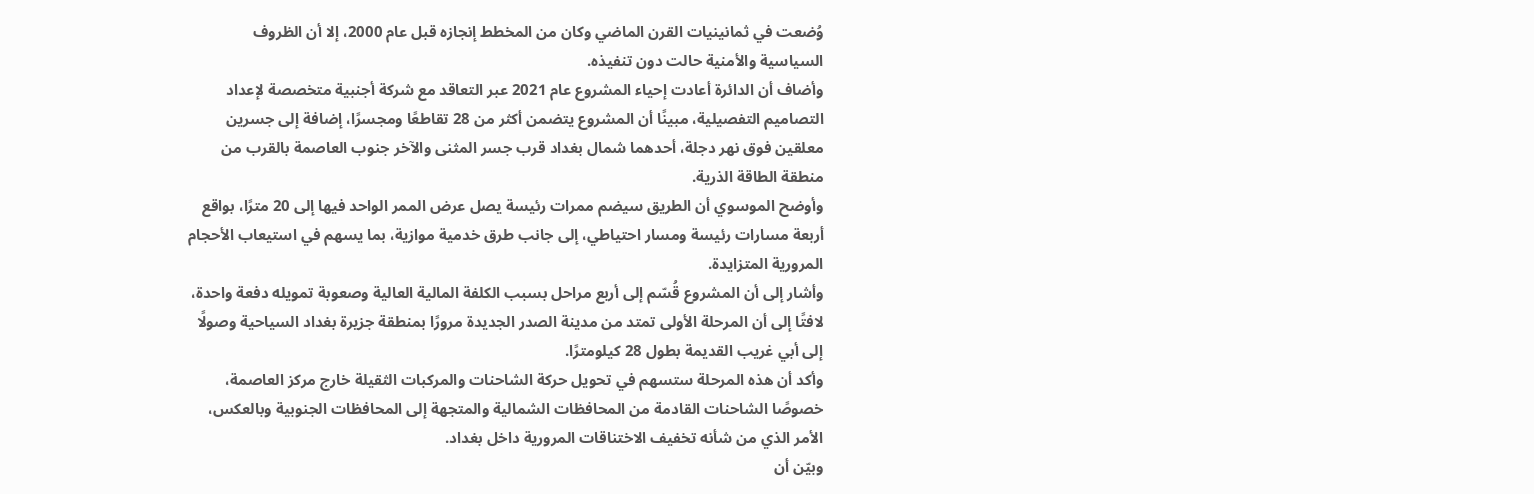وُضعت في ثمانينيات القرن الماضي وكان من المخطط إنجازه قبل عام 2000، إلا أن الظروف السياسية والأمنية حالت دون تنفيذه.
وأضاف أن الدائرة أعادت إحياء المشروع عام 2021 عبر التعاقد مع شركة أجنبية متخصصة لإعداد التصاميم التفصيلية، مبينًا أن المشروع يتضمن أكثر من 28 تقاطعًا ومجسرًا، إضافة إلى جسرين معلقين فوق نهر دجلة، أحدهما شمال بغداد قرب جسر المثنى والآخر جنوب العاصمة بالقرب من منطقة الطاقة الذرية.
وأوضح الموسوي أن الطريق سيضم ممرات رئيسة يصل عرض الممر الواحد فيها إلى 20 مترًا، بواقع أربعة مسارات رئيسة ومسار احتياطي، إلى جانب طرق خدمية موازية، بما يسهم في استيعاب الأحجام المرورية المتزايدة.
وأشار إلى أن المشروع قُسّم إلى أربع مراحل بسبب الكلفة المالية العالية وصعوبة تمويله دفعة واحدة، لافتًا إلى أن المرحلة الأولى تمتد من مدينة الصدر الجديدة مرورًا بمنطقة جزيرة بغداد السياحية وصولًا إلى أبي غريب القديمة بطول 28 كيلومترًا.
وأكد أن هذه المرحلة ستسهم في تحويل حركة الشاحنات والمركبات الثقيلة خارج مركز العاصمة، خصوصًا الشاحنات القادمة من المحافظات الشمالية والمتجهة إلى المحافظات الجنوبية وبالعكس، الأمر الذي من شأنه تخفيف الاختناقات المرورية داخل بغداد.
وبيّن أن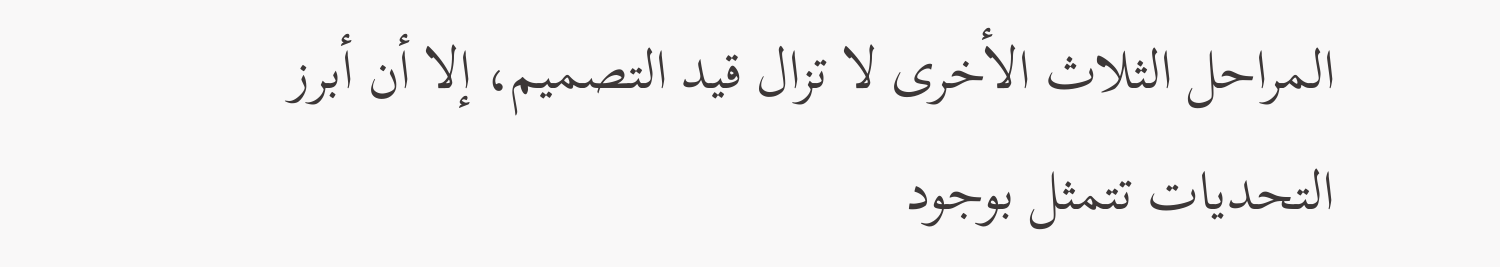المراحل الثلاث الأخرى لا تزال قيد التصميم، إلا أن أبرز التحديات تتمثل بوجود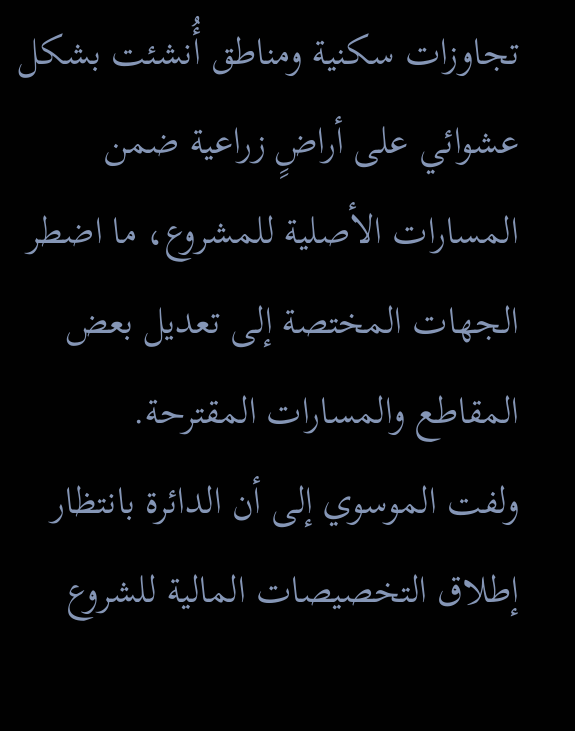تجاوزات سكنية ومناطق أُنشئت بشكل عشوائي على أراضٍ زراعية ضمن المسارات الأصلية للمشروع، ما اضطر الجهات المختصة إلى تعديل بعض المقاطع والمسارات المقترحة.
ولفت الموسوي إلى أن الدائرة بانتظار إطلاق التخصيصات المالية للشروع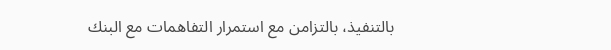بالتنفيذ، بالتزامن مع استمرار التفاهمات مع البنك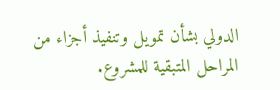الدولي بشأن تمويل وتنفيذ أجزاء من المراحل المتبقية للمشروع.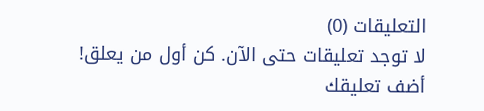التعليقات (0)
لا توجد تعليقات حتى الآن. كن أول من يعلق!
أضف تعليقك